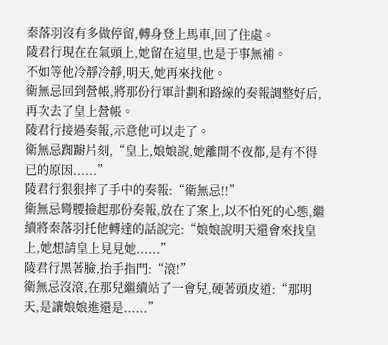秦落羽沒有多做停留,轉身登上馬車,回了住處。
陵君行現在在氣頭上,她留在這里,也是于事無補。
不如等他冷靜冷靜,明天,她再來找他。
衛無忌回到營帳,將那份行軍計劃和路線的奏報調整好后,再次去了皇上營帳。
陵君行接過奏報,示意他可以走了。
衛無忌踟躕片刻,“皇上,娘娘說,她離開不夜都,是有不得已的原因......”
陵君行狠狠摔了手中的奏報:“衛無忌!!”
衛無忌彎腰撿起那份奏報,放在了案上,以不怕死的心態,繼續將秦落羽托他轉達的話說完:“娘娘說明天還會來找皇上,她想請皇上見見她......”
陵君行黑著臉,抬手指門:“滾!”
衛無忌沒滾,在那兒繼續站了一會兒,硬著頭皮道:“那明天,是讓娘娘進還是......”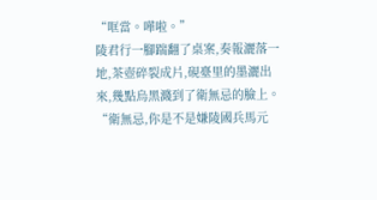“哐當。嘩啦。”
陵君行一腳踹翻了桌案,奏報灑落一地,茶壺碎裂成片,硯臺里的墨灑出來,幾點烏黑濺到了衛無忌的臉上。
“衛無忌,你是不是嫌陵國兵馬元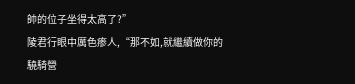帥的位子坐得太高了?”
陵君行眼中厲色瘆人,“那不如,就繼續做你的驍騎營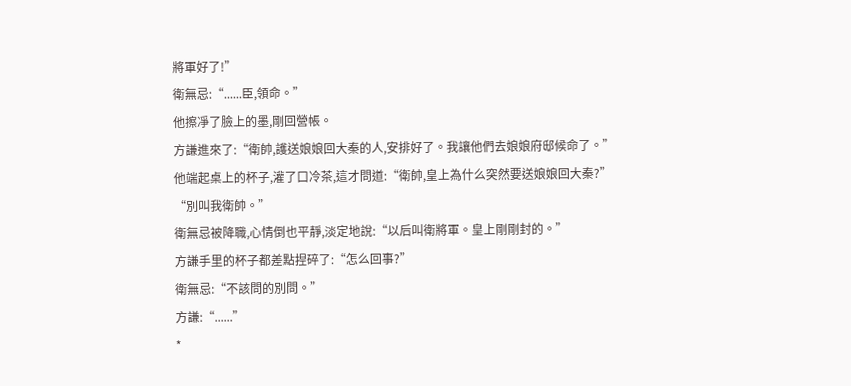將軍好了!”
衛無忌:“......臣,領命。”
他擦凈了臉上的墨,剛回營帳。
方謙進來了:“衛帥,護送娘娘回大秦的人,安排好了。我讓他們去娘娘府邸候命了。”
他端起桌上的杯子,灌了口冷茶,這才問道:“衛帥,皇上為什么突然要送娘娘回大秦?”
“別叫我衛帥。”
衛無忌被降職,心情倒也平靜,淡定地說:“以后叫衛將軍。皇上剛剛封的。”
方謙手里的杯子都差點捏碎了:“怎么回事?”
衛無忌:“不該問的別問。”
方謙:“......”
*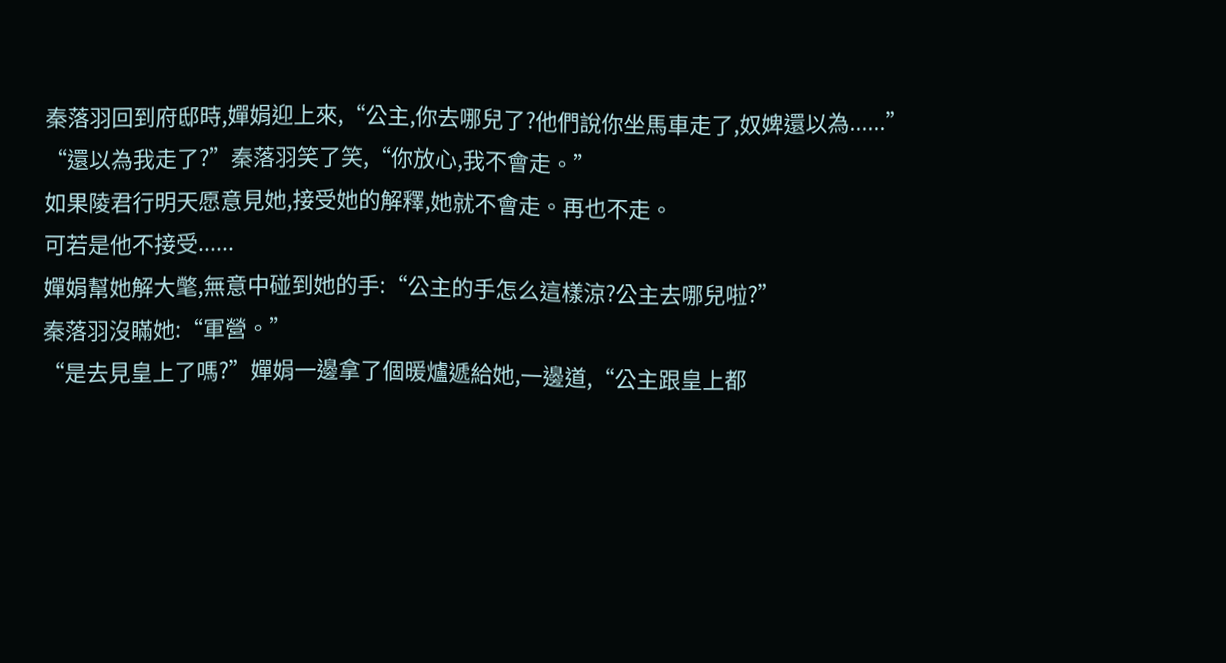秦落羽回到府邸時,嬋娟迎上來,“公主,你去哪兒了?他們說你坐馬車走了,奴婢還以為......”
“還以為我走了?”秦落羽笑了笑,“你放心,我不會走。”
如果陵君行明天愿意見她,接受她的解釋,她就不會走。再也不走。
可若是他不接受......
嬋娟幫她解大氅,無意中碰到她的手:“公主的手怎么這樣涼?公主去哪兒啦?”
秦落羽沒瞞她:“軍營。”
“是去見皇上了嗎?”嬋娟一邊拿了個暖爐遞給她,一邊道,“公主跟皇上都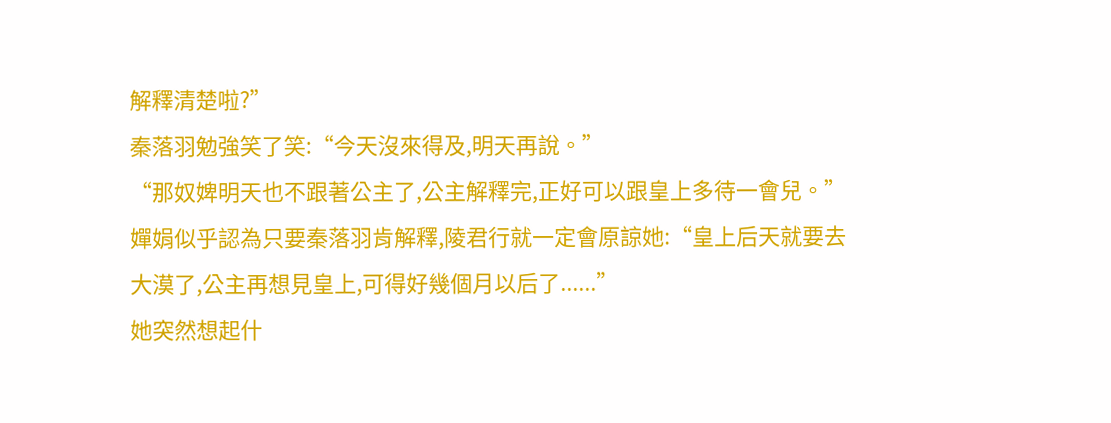解釋清楚啦?”
秦落羽勉強笑了笑:“今天沒來得及,明天再說。”
“那奴婢明天也不跟著公主了,公主解釋完,正好可以跟皇上多待一會兒。”
嬋娟似乎認為只要秦落羽肯解釋,陵君行就一定會原諒她:“皇上后天就要去大漠了,公主再想見皇上,可得好幾個月以后了......”
她突然想起什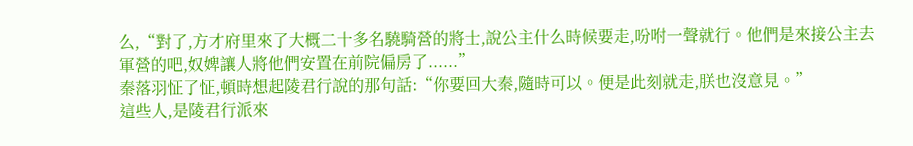么,“對了,方才府里來了大概二十多名驍騎營的將士,說公主什么時候要走,吩咐一聲就行。他們是來接公主去軍營的吧,奴婢讓人將他們安置在前院偏房了......”
秦落羽怔了怔,頓時想起陵君行說的那句話:“你要回大秦,隨時可以。便是此刻就走,朕也沒意見。”
這些人,是陵君行派來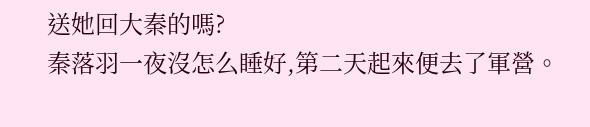送她回大秦的嗎?
秦落羽一夜沒怎么睡好,第二天起來便去了軍營。